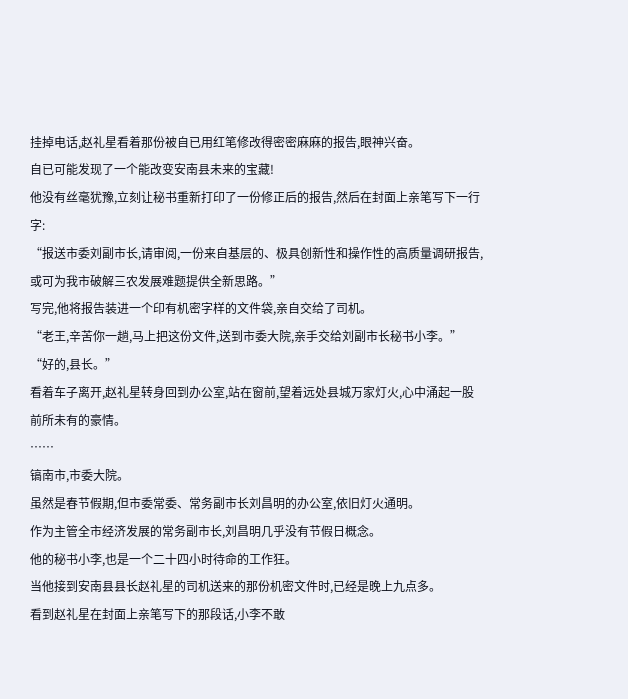挂掉电话,赵礼星看着那份被自已用红笔修改得密密麻麻的报告,眼神兴奋。
自已可能发现了一个能改变安南县未来的宝藏!
他没有丝毫犹豫,立刻让秘书重新打印了一份修正后的报告,然后在封面上亲笔写下一行字:
“报送市委刘副市长,请审阅,一份来自基层的、极具创新性和操作性的高质量调研报告,或可为我市破解三农发展难题提供全新思路。”
写完,他将报告装进一个印有机密字样的文件袋,亲自交给了司机。
“老王,辛苦你一趟,马上把这份文件,送到市委大院,亲手交给刘副市长秘书小李。”
“好的,县长。”
看着车子离开,赵礼星转身回到办公室,站在窗前,望着远处县城万家灯火,心中涌起一股前所未有的豪情。
……
镐南市,市委大院。
虽然是春节假期,但市委常委、常务副市长刘昌明的办公室,依旧灯火通明。
作为主管全市经济发展的常务副市长,刘昌明几乎没有节假日概念。
他的秘书小李,也是一个二十四小时待命的工作狂。
当他接到安南县县长赵礼星的司机送来的那份机密文件时,已经是晚上九点多。
看到赵礼星在封面上亲笔写下的那段话,小李不敢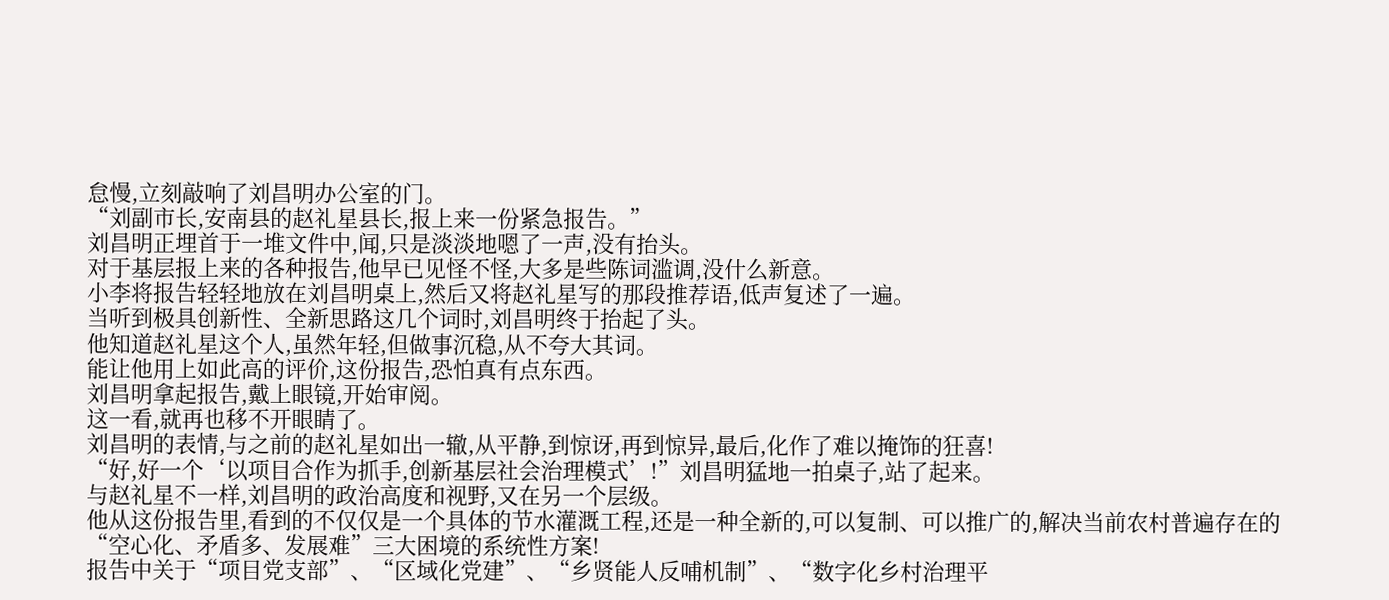怠慢,立刻敲响了刘昌明办公室的门。
“刘副市长,安南县的赵礼星县长,报上来一份紧急报告。”
刘昌明正埋首于一堆文件中,闻,只是淡淡地嗯了一声,没有抬头。
对于基层报上来的各种报告,他早已见怪不怪,大多是些陈词滥调,没什么新意。
小李将报告轻轻地放在刘昌明桌上,然后又将赵礼星写的那段推荐语,低声复述了一遍。
当听到极具创新性、全新思路这几个词时,刘昌明终于抬起了头。
他知道赵礼星这个人,虽然年轻,但做事沉稳,从不夸大其词。
能让他用上如此高的评价,这份报告,恐怕真有点东西。
刘昌明拿起报告,戴上眼镜,开始审阅。
这一看,就再也移不开眼睛了。
刘昌明的表情,与之前的赵礼星如出一辙,从平静,到惊讶,再到惊异,最后,化作了难以掩饰的狂喜!
“好,好一个‘以项目合作为抓手,创新基层社会治理模式’!”刘昌明猛地一拍桌子,站了起来。
与赵礼星不一样,刘昌明的政治高度和视野,又在另一个层级。
他从这份报告里,看到的不仅仅是一个具体的节水灌溉工程,还是一种全新的,可以复制、可以推广的,解决当前农村普遍存在的“空心化、矛盾多、发展难”三大困境的系统性方案!
报告中关于“项目党支部”、“区域化党建”、“乡贤能人反哺机制”、“数字化乡村治理平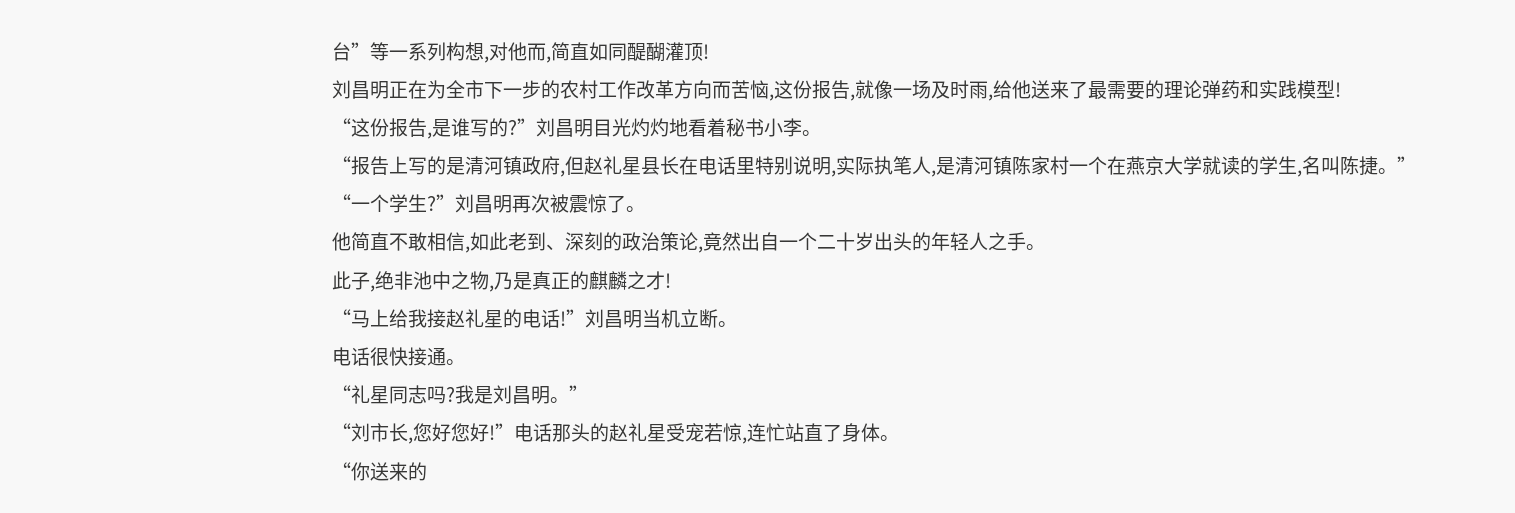台”等一系列构想,对他而,简直如同醍醐灌顶!
刘昌明正在为全市下一步的农村工作改革方向而苦恼,这份报告,就像一场及时雨,给他送来了最需要的理论弹药和实践模型!
“这份报告,是谁写的?”刘昌明目光灼灼地看着秘书小李。
“报告上写的是清河镇政府,但赵礼星县长在电话里特别说明,实际执笔人,是清河镇陈家村一个在燕京大学就读的学生,名叫陈捷。”
“一个学生?”刘昌明再次被震惊了。
他简直不敢相信,如此老到、深刻的政治策论,竟然出自一个二十岁出头的年轻人之手。
此子,绝非池中之物,乃是真正的麒麟之才!
“马上给我接赵礼星的电话!”刘昌明当机立断。
电话很快接通。
“礼星同志吗?我是刘昌明。”
“刘市长,您好您好!”电话那头的赵礼星受宠若惊,连忙站直了身体。
“你送来的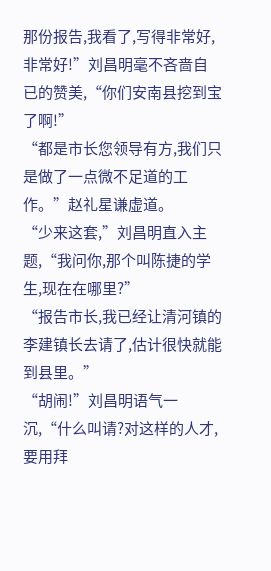那份报告,我看了,写得非常好,非常好!”刘昌明毫不吝啬自已的赞美,“你们安南县挖到宝了啊!”
“都是市长您领导有方,我们只是做了一点微不足道的工作。”赵礼星谦虚道。
“少来这套,”刘昌明直入主题,“我问你,那个叫陈捷的学生,现在在哪里?”
“报告市长,我已经让清河镇的李建镇长去请了,估计很快就能到县里。”
“胡闹!”刘昌明语气一沉,“什么叫请?对这样的人才,要用拜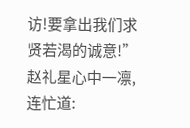访!要拿出我们求贤若渴的诚意!”
赵礼星心中一凛,连忙道: